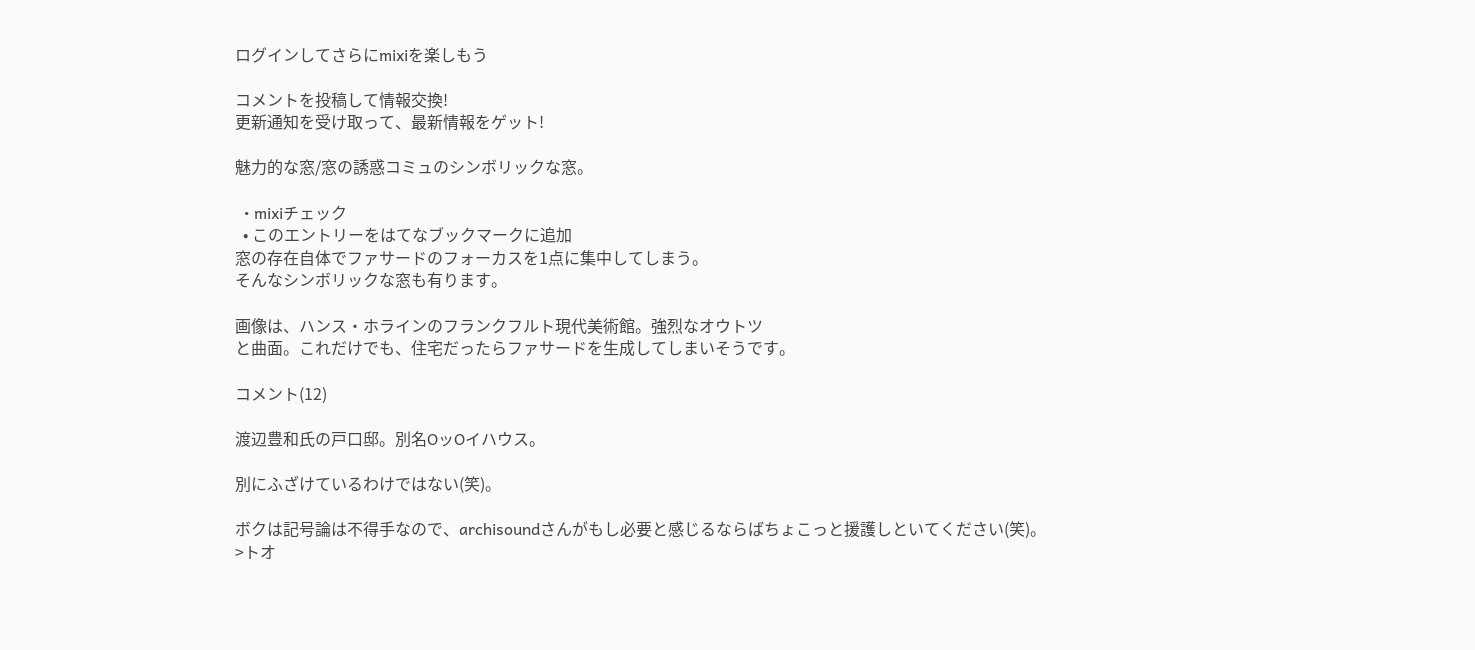ログインしてさらにmixiを楽しもう

コメントを投稿して情報交換!
更新通知を受け取って、最新情報をゲット!

魅力的な窓/窓の誘惑コミュのシンボリックな窓。

  • mixiチェック
  • このエントリーをはてなブックマークに追加
窓の存在自体でファサードのフォーカスを1点に集中してしまう。
そんなシンボリックな窓も有ります。

画像は、ハンス・ホラインのフランクフルト現代美術館。強烈なオウトツ
と曲面。これだけでも、住宅だったらファサードを生成してしまいそうです。

コメント(12)

渡辺豊和氏の戸口邸。別名OッOイハウス。

別にふざけているわけではない(笑)。

ボクは記号論は不得手なので、archisoundさんがもし必要と感じるならばちょこっと援護しといてください(笑)。
>トオ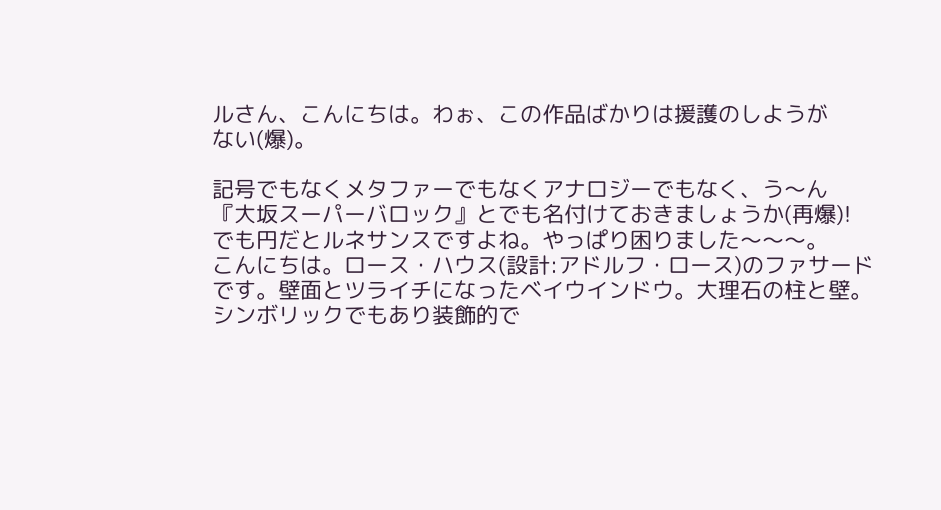ルさん、こんにちは。わぉ、この作品ばかりは援護のしようが
ない(爆)。

記号でもなくメタファーでもなくアナロジーでもなく、う〜ん
『大坂スーパーバロック』とでも名付けておきましょうか(再爆)!
でも円だとルネサンスですよね。やっぱり困りました〜〜〜。
こんにちは。ロース・ハウス(設計:アドルフ・ロース)のファサード
です。壁面とツライチになったベイウインドウ。大理石の柱と壁。
シンボリックでもあり装飾的で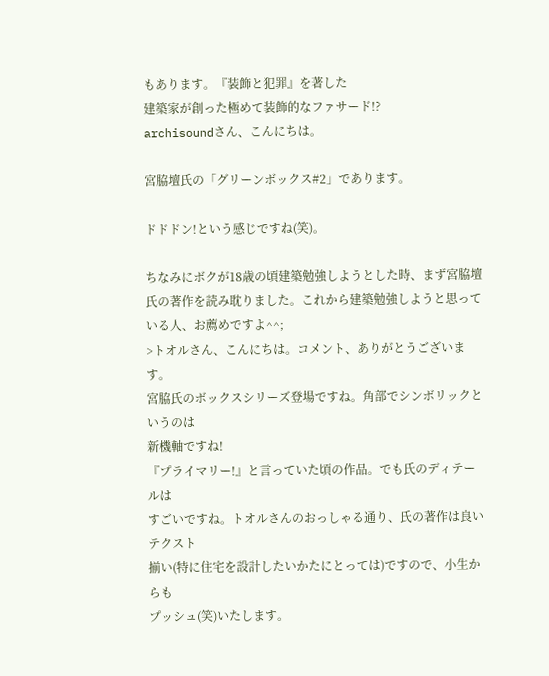もあります。『装飾と犯罪』を著した
建築家が創った極めて装飾的なファサード!?
archisoundさん、こんにちは。

宮脇壇氏の「グリーンボックス#2」であります。

ドドドン!という感じですね(笑)。

ちなみにボクが18歳の頃建築勉強しようとした時、まず宮脇壇氏の著作を読み耽りました。これから建築勉強しようと思っている人、お薦めですよ^^;
>トオルさん、こんにちは。コメント、ありがとうございます。
宮脇氏のボックスシリーズ登場ですね。角部でシンボリックというのは
新機軸ですね!
『プライマリー!』と言っていた頃の作品。でも氏のディテールは
すごいですね。トオルさんのおっしゃる通り、氏の著作は良いテクスト
揃い(特に住宅を設計したいかたにとっては)ですので、小生からも
プッシュ(笑)いたします。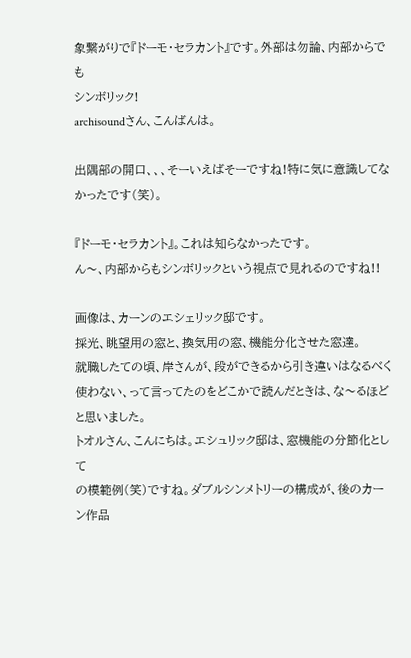象繋がりで『ドーモ・セラカント』です。外部は勿論、内部からでも
シンボリック!
archisoundさん、こんばんは。

出隅部の開口、、、そーいえばそーですね!特に気に意識してなかったです(笑)。

『ドーモ・セラカント』。これは知らなかったです。
ん〜、内部からもシンボリックという視点で見れるのですね!!

画像は、カーンのエシェリック邸です。
採光、眺望用の窓と、換気用の窓、機能分化させた窓達。
就職したての頃、岸さんが、段ができるから引き違いはなるべく使わない、って言ってたのをどこかで読んだときは、な〜るほどと思いました。
トオルさん、こんにちは。エシュリック邸は、窓機能の分節化として
の模範例(笑)ですね。ダブルシンメトリーの構成が、後のカーン作品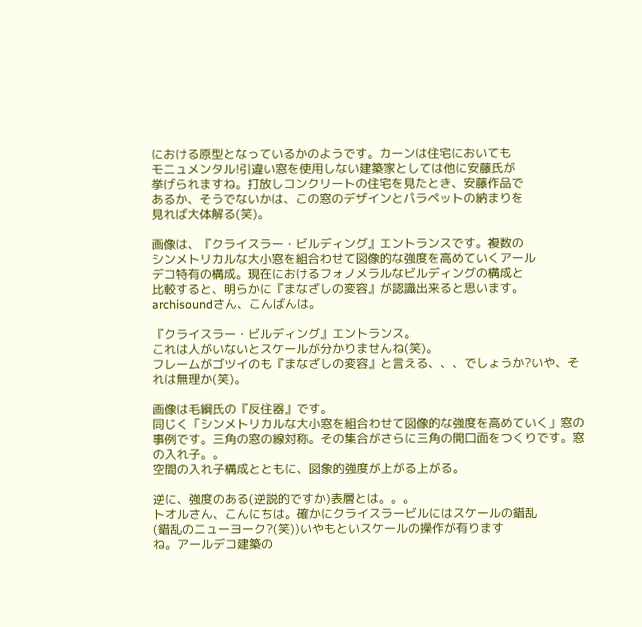における原型となっているかのようです。カーンは住宅においても
モニュメンタル!引違い窓を使用しない建築家としては他に安藤氏が
挙げられますね。打放しコンクリートの住宅を見たとき、安藤作品で
あるか、そうでないかは、この窓のデザインとパラペットの納まりを
見れば大体解る(笑)。

画像は、『クライスラー・ビルディング』エントランスです。複数の
シンメトリカルな大小窓を組合わせて図像的な強度を高めていくアール
デコ特有の構成。現在におけるフォノメラルなビルディングの構成と
比較すると、明らかに『まなざしの変容』が認識出来ると思います。
archisoundさん、こんばんは。

『クライスラー・ビルディング』エントランス。
これは人がいないとスケールが分かりませんね(笑)。
フレームがゴツイのも『まなざしの変容』と言える、、、でしょうか?いや、それは無理か(笑)。

画像は毛綱氏の『反住器』です。
同じく「シンメトリカルな大小窓を組合わせて図像的な強度を高めていく」窓の事例です。三角の窓の線対称。その集合がさらに三角の開口面をつくりです。窓の入れ子。。
空間の入れ子構成とともに、図象的強度が上がる上がる。

逆に、強度のある(逆説的ですか)表層とは。。。
トオルさん、こんにちは。確かにクライスラービルにはスケールの錯乱
(錯乱のニューヨーク?(笑))いやもといスケールの操作が有ります
ね。アールデコ建築の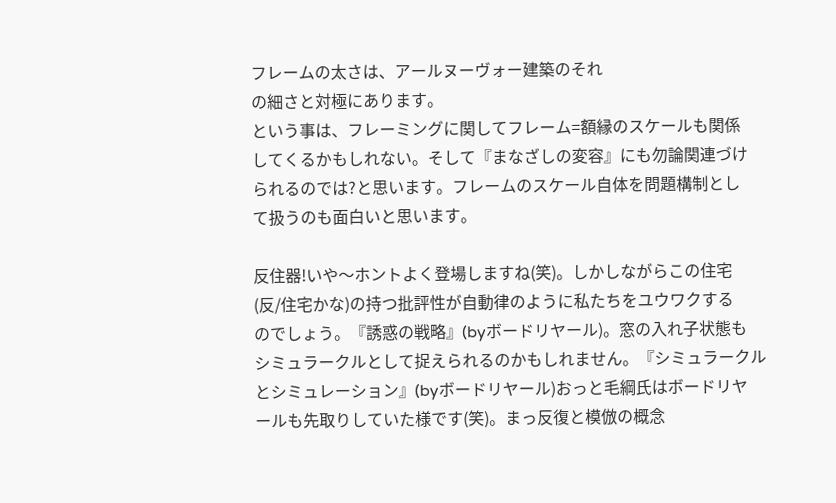フレームの太さは、アールヌーヴォー建築のそれ
の細さと対極にあります。
という事は、フレーミングに関してフレーム=額縁のスケールも関係
してくるかもしれない。そして『まなざしの変容』にも勿論関連づけ
られるのでは?と思います。フレームのスケール自体を問題構制とし
て扱うのも面白いと思います。

反住器!いや〜ホントよく登場しますね(笑)。しかしながらこの住宅
(反/住宅かな)の持つ批評性が自動律のように私たちをユウワクする
のでしょう。『誘惑の戦略』(byボードリヤール)。窓の入れ子状態も
シミュラークルとして捉えられるのかもしれません。『シミュラークル
とシミュレーション』(byボードリヤール)おっと毛綱氏はボードリヤ
ールも先取りしていた様です(笑)。まっ反復と模倣の概念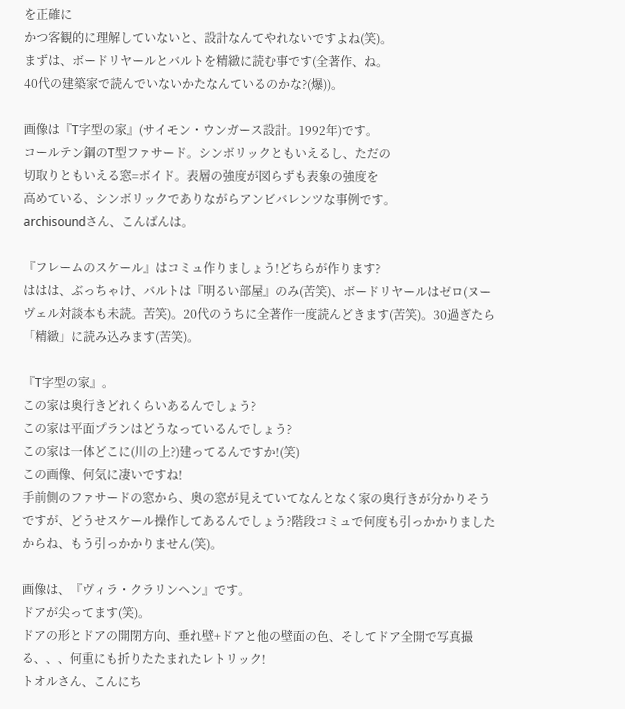を正確に
かつ客観的に理解していないと、設計なんてやれないですよね(笑)。
まずは、ボードリヤールとバルトを精緻に読む事です(全著作、ね。
40代の建築家で読んでいないかたなんているのかな?(爆))。

画像は『T字型の家』(サイモン・ウンガース設計。1992年)です。
コールテン鋼のT型ファサード。シンボリックともいえるし、ただの
切取りともいえる窓=ボイド。表層の強度が図らずも表象の強度を
高めている、シンボリックでありながらアンビバレンツな事例です。
archisoundさん、こんばんは。

『フレームのスケール』はコミュ作りましょう!どちらが作ります?
ははは、ぶっちゃけ、バルトは『明るい部屋』のみ(苦笑)、ボードリヤールはゼロ(ヌーヴェル対談本も未読。苦笑)。20代のうちに全著作一度読んどきます(苦笑)。30過ぎたら「精緻」に読み込みます(苦笑)。

『T字型の家』。
この家は奥行きどれくらいあるんでしょう?
この家は平面プランはどうなっているんでしょう?
この家は一体どこに(川の上?)建ってるんですか!(笑)
この画像、何気に凄いですね!
手前側のファサードの窓から、奥の窓が見えていてなんとなく家の奥行きが分かりそうですが、どうせスケール操作してあるんでしょう?階段コミュで何度も引っかかりましたからね、もう引っかかりません(笑)。

画像は、『ヴィラ・クラリンヘン』です。
ドアが尖ってます(笑)。
ドアの形とドアの開閉方向、垂れ壁+ドアと他の壁面の色、そしてドア全開で写真撮る、、、何重にも折りたたまれたレトリック!
トオルさん、こんにち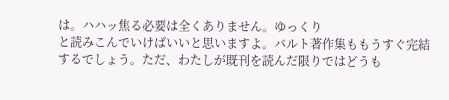は。ハハッ焦る必要は全くありません。ゆっくり
と読みこんでいけばいいと思いますよ。バルト著作集ももうすぐ完結
するでしょう。ただ、わたしが既刊を読んだ限りではどうも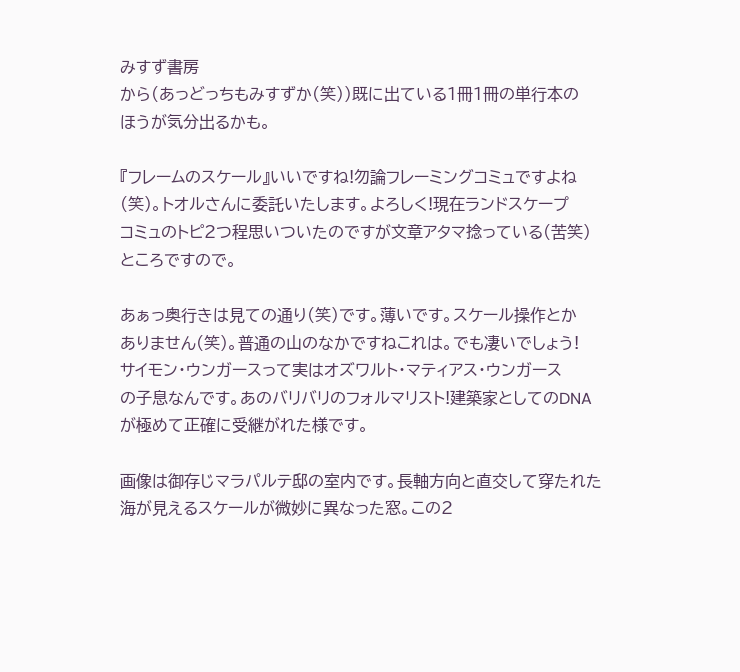みすず書房
から(あっどっちもみすずか(笑))既に出ている1冊1冊の単行本の
ほうが気分出るかも。

『フレームのスケール』いいですね!勿論フレーミングコミュですよね
(笑)。トオルさんに委託いたします。よろしく!現在ランドスケープ
コミュのトピ2つ程思いついたのですが文章アタマ捻っている(苦笑)
ところですので。

あぁっ奥行きは見ての通り(笑)です。薄いです。スケール操作とか
ありません(笑)。普通の山のなかですねこれは。でも凄いでしょう!
サイモン・ウンガースって実はオズワルト・マティアス・ウンガース
の子息なんです。あのバリバリのフォルマリスト!建築家としてのDNA
が極めて正確に受継がれた様です。

画像は御存じマラパルテ邸の室内です。長軸方向と直交して穿たれた
海が見えるスケールが微妙に異なった窓。この2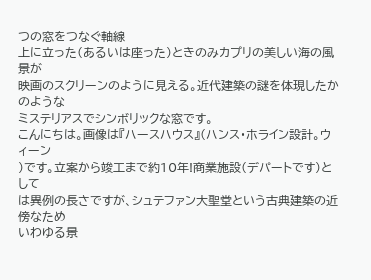つの窓をつなぐ軸線
上に立った(あるいは座った)ときのみカプリの美しい海の風景が
映画のスクリーンのように見える。近代建築の謎を体現したかのような
ミステリアスでシンボリックな窓です。
こんにちは。画像は『ハースハウス』(ハンス・ホライン設計。ウィーン
)です。立案から竣工まで約10年!商業施設(デパートです)として
は異例の長さですが、シュテファン大聖堂という古典建築の近傍なため
いわゆる景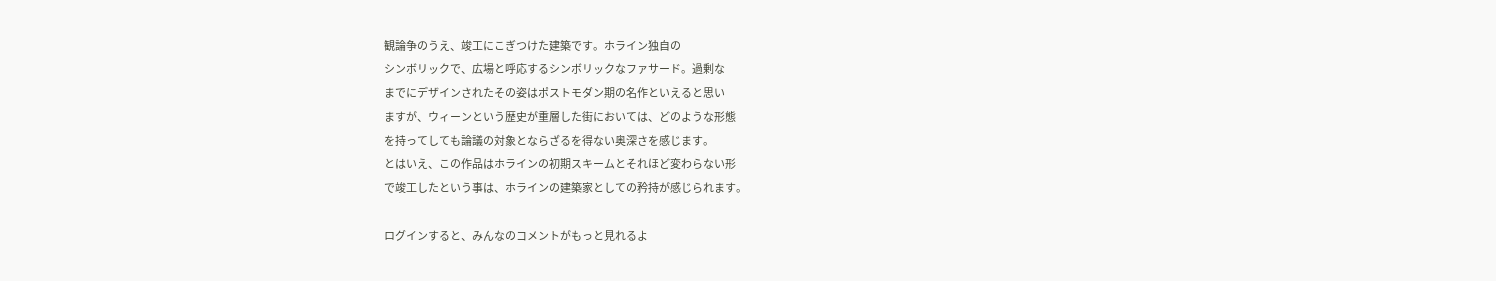観論争のうえ、竣工にこぎつけた建築です。ホライン独自の
シンボリックで、広場と呼応するシンボリックなファサード。過剰な
までにデザインされたその姿はポストモダン期の名作といえると思い
ますが、ウィーンという歴史が重層した街においては、どのような形態
を持ってしても論議の対象とならざるを得ない奥深さを感じます。
とはいえ、この作品はホラインの初期スキームとそれほど変わらない形
で竣工したという事は、ホラインの建築家としての矜持が感じられます。

ログインすると、みんなのコメントがもっと見れるよ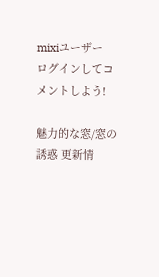mixiユーザー
ログインしてコメントしよう!

魅力的な窓/窓の誘惑 更新情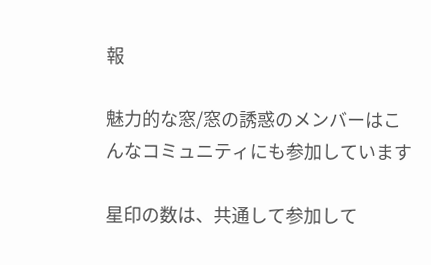報

魅力的な窓/窓の誘惑のメンバーはこんなコミュニティにも参加しています

星印の数は、共通して参加して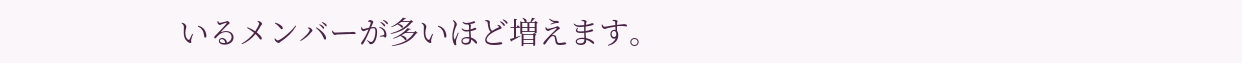いるメンバーが多いほど増えます。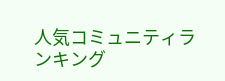人気コミュニティランキング